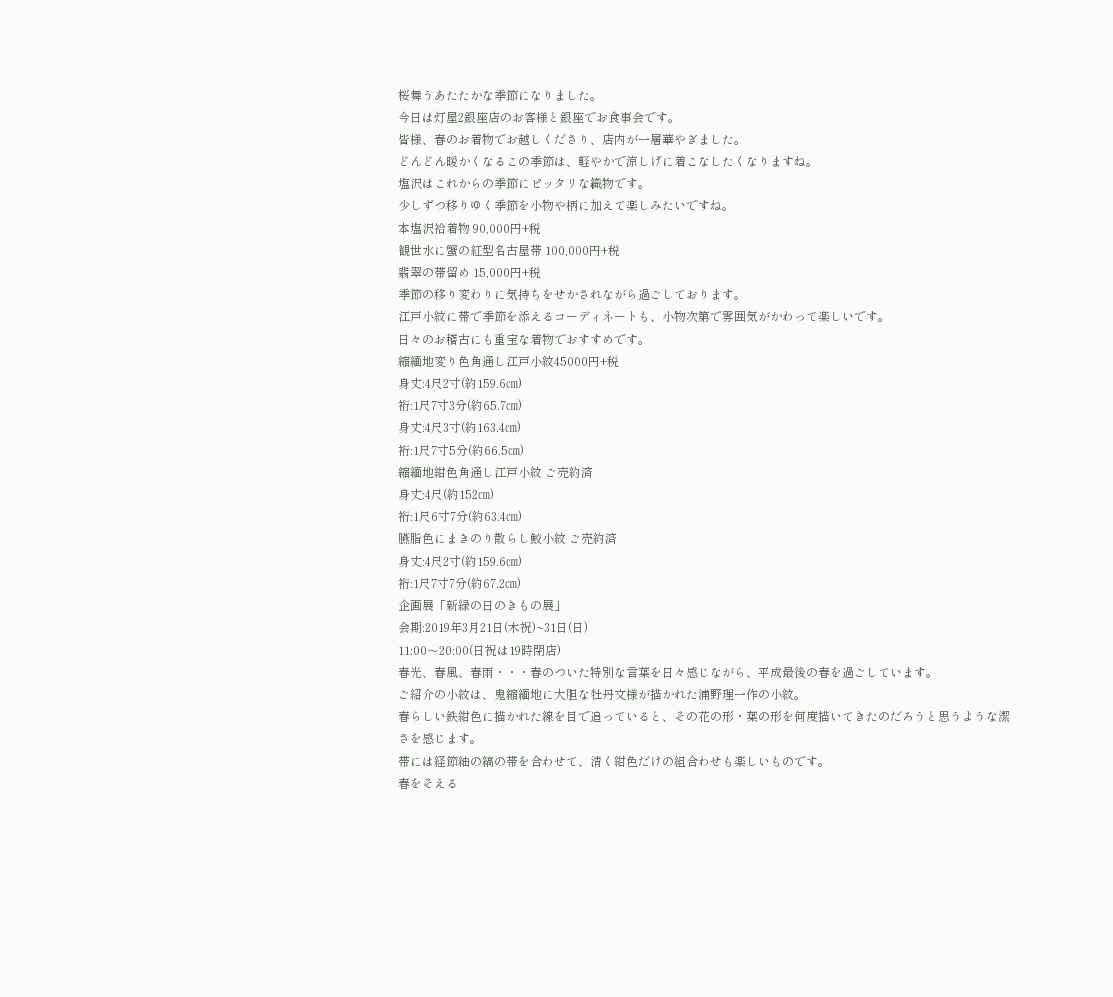桜舞うあたたかな季節になりました。
今日は灯屋2銀座店のお客様と銀座でお食事会です。
皆様、春のお着物でお越しくださり、店内が一層華やぎました。
どんどん暖かくなるこの季節は、軽やかで涼しげに着こなしたくなりますね。
塩沢はこれからの季節にピッタリな織物です。
少しずつ移りゆく季節を小物や柄に加えて楽しみたいですね。
本塩沢袷着物 90,000円+税
観世水に蟹の紅型名古屋帯 100,000円+税
翡翠の帯留め 15,000円+税
季節の移り変わりに気持ちをせかされながら過ごしております。
江戸小紋に帯で季節を添えるコーディネートも、小物次第で雰囲気がかわって楽しいです。
日々のお稽古にも重宝な着物でおすすめです。
縮緬地変り色角通し江戸小紋45000円+税
身丈:4尺2寸(約159.6㎝)
裄:1尺7寸3分(約65.7㎝)
身丈:4尺3寸(約163.4㎝)
裄:1尺7寸5分(約66.5㎝)
縮緬地紺色角通し江戸小紋 ご売約済
身丈:4尺(約152㎝)
裄:1尺6寸7分(約63.4㎝)
臙脂色にまきのり散らし鮫小紋 ご売約済
身丈:4尺2寸(約159.6㎝)
裄:1尺7寸7分(約67.2㎝)
企画展「新緑の日のきもの展」
会期:2019年3月21日(木祝)~31日(日)
11:00〜20:00(日祝は19時閉店)
春光、春風、春雨・・・春のついた特別な言葉を日々感じながら、平成最後の春を過ごしています。
ご紹介の小紋は、鬼縮緬地に大胆な牡丹文様が描かれた浦野理一作の小紋。
春らしい鉄紺色に描かれた線を目で追っていると、その花の形・葉の形を何度描いてきたのだろうと思うような潔さを感じます。
帯には経節紬の縞の帯を合わせて、清く紺色だけの組合わせも楽しいものです。
春をそえる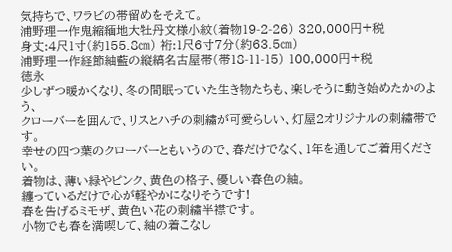気持ちで、ワラビの帯留めをそえて。
浦野理一作鬼縮緬地大牡丹文様小紋(着物19-2-26) 320,000円+税
身丈:4尺1寸(約155.8㎝) 裄:1尺6寸7分(約63.5㎝)
浦野理一作経節紬藍の縦縞名古屋帯(帯18-11-15) 100,000円+税
徳永
少しずつ暖かくなり、冬の間眠っていた生き物たちも、楽しそうに動き始めたかのよう、
クローバーを囲んで、リスとハチの刺繍が可愛らしい、灯屋2オリジナルの刺繍帯です。
幸せの四つ葉のクローバーともいうので、春だけでなく、1年を通してご着用ください。
着物は、薄い緑やピンク、黄色の格子、優しい春色の紬。
纏っているだけで心が軽やかになりそうです!
春を告げるミモザ、黄色い花の刺繍半襟です。
小物でも春を満喫して、紬の着こなし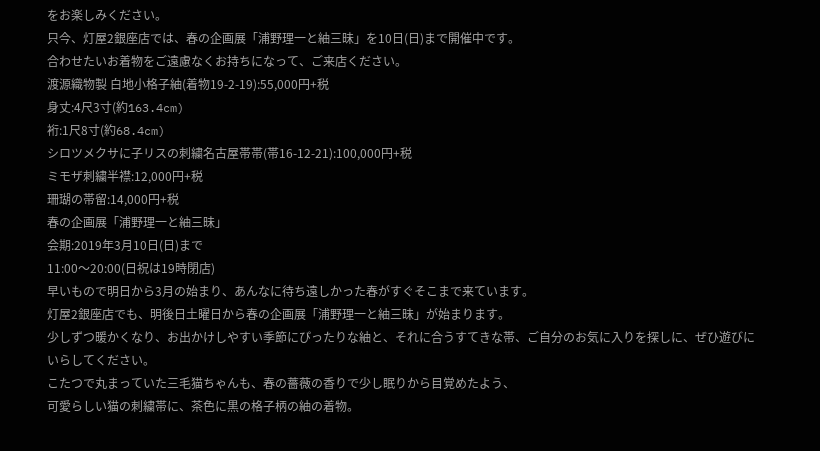をお楽しみください。
只今、灯屋2銀座店では、春の企画展「浦野理一と紬三昧」を10日(日)まで開催中です。
合わせたいお着物をご遠慮なくお持ちになって、ご来店ください。
渡源織物製 白地小格子紬(着物19-2-19):55,000円+税
身丈:4尺3寸(約163.4cm)
裄:1尺8寸(約68.4cm)
シロツメクサに子リスの刺繍名古屋帯帯(帯16-12-21):100,000円+税
ミモザ刺繍半襟:12,000円+税
珊瑚の帯留:14,000円+税
春の企画展「浦野理一と紬三昧」
会期:2019年3月10日(日)まで
11:00〜20:00(日祝は19時閉店)
早いもので明日から3月の始まり、あんなに待ち遠しかった春がすぐそこまで来ています。
灯屋2銀座店でも、明後日土曜日から春の企画展「浦野理一と紬三昧」が始まります。
少しずつ暖かくなり、お出かけしやすい季節にぴったりな紬と、それに合うすてきな帯、ご自分のお気に入りを探しに、ぜひ遊びにいらしてください。
こたつで丸まっていた三毛猫ちゃんも、春の薔薇の香りで少し眠りから目覚めたよう、
可愛らしい猫の刺繍帯に、茶色に黒の格子柄の紬の着物。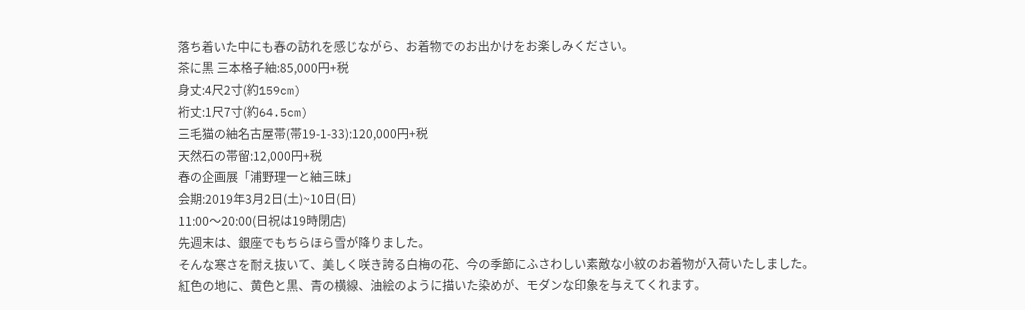落ち着いた中にも春の訪れを感じながら、お着物でのお出かけをお楽しみください。
茶に黒 三本格子紬:85,000円+税
身丈:4尺2寸(約159cm)
裄丈:1尺7寸(約64.5cm)
三毛猫の紬名古屋帯(帯19-1-33):120,000円+税
天然石の帯留:12,000円+税
春の企画展「浦野理一と紬三昧」
会期:2019年3月2日(土)~10日(日)
11:00〜20:00(日祝は19時閉店)
先週末は、銀座でもちらほら雪が降りました。
そんな寒さを耐え抜いて、美しく咲き誇る白梅の花、今の季節にふさわしい素敵な小紋のお着物が入荷いたしました。
紅色の地に、黄色と黒、青の横線、油絵のように描いた染めが、モダンな印象を与えてくれます。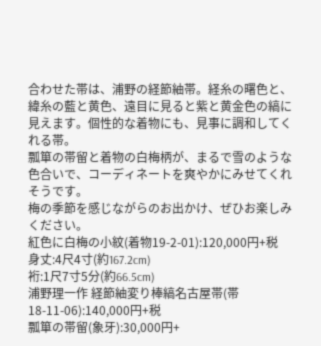合わせた帯は、浦野の経節紬帯。経糸の曙色と、緯糸の藍と黄色、遠目に見ると紫と黄金色の縞に見えます。個性的な着物にも、見事に調和してくれる帯。
瓢箪の帯留と着物の白梅柄が、まるで雪のような色合いで、コーディネートを爽やかにみせてくれそうです。
梅の季節を感じながらのお出かけ、ぜひお楽しみください。
紅色に白梅の小紋(着物19-2-01):120,000円+税
身丈:4尺4寸(約167.2cm)
裄:1尺7寸5分(約66.5cm)
浦野理一作 経節紬変り棒縞名古屋帯(帯18-11-06):140,000円+税
瓢箪の帯留(象牙):30,000円+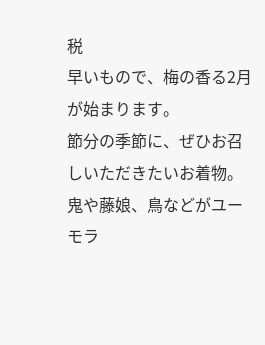税
早いもので、梅の香る2月が始まります。
節分の季節に、ぜひお召しいただきたいお着物。鬼や藤娘、鳥などがユーモラ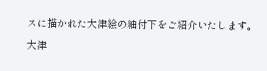スに描かれた大津絵の紬付下をご紹介いたします。
大津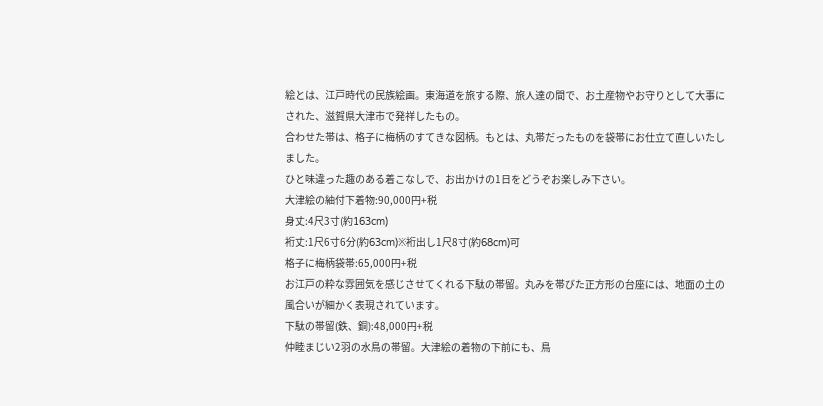絵とは、江戸時代の民族絵画。東海道を旅する際、旅人達の間で、お土産物やお守りとして大事にされた、滋賀県大津市で発祥したもの。
合わせた帯は、格子に梅柄のすてきな図柄。もとは、丸帯だったものを袋帯にお仕立て直しいたしました。
ひと味違った趣のある着こなしで、お出かけの1日をどうぞお楽しみ下さい。
大津絵の紬付下着物:90,000円+税
身丈:4尺3寸(約163cm)
裄丈:1尺6寸6分(約63cm)※裄出し1尺8寸(約68cm)可
格子に梅柄袋帯:65,000円+税
お江戸の粋な雰囲気を感じさせてくれる下駄の帯留。丸みを帯びた正方形の台座には、地面の土の風合いが細かく表現されています。
下駄の帯留(鉄、銅):48,000円+税
仲睦まじい2羽の水鳥の帯留。大津絵の着物の下前にも、鳥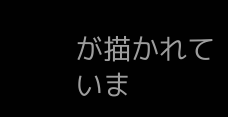が描かれていま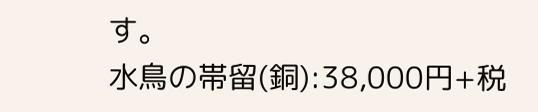す。
水鳥の帯留(銅):38,000円+税